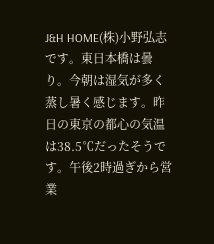J&H HOME(株)小野弘志です。東日本橋は曇り。今朝は湿気が多く蒸し暑く感じます。昨日の東京の都心の気温は38.5℃だったそうです。午後2時過ぎから営業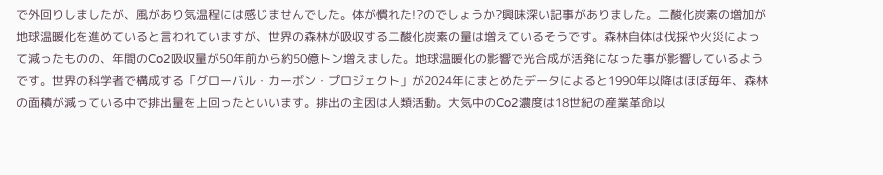で外回りしましたが、風があり気温程には感じませんでした。体が慣れた!?のでしょうか?興味深い記事がありました。二酸化炭素の増加が地球温暖化を進めていると言われていますが、世界の森林が吸収する二酸化炭素の量は増えているそうです。森林自体は伐採や火災によって減ったものの、年間のCo2吸収量が50年前から約50億トン増えました。地球温暖化の影響で光合成が活発になった事が影響しているようです。世界の科学者で構成する「グローバル・カーボン・プロジェクト」が2024年にまとめたデータによると1990年以降はほぼ毎年、森林の面積が減っている中で排出量を上回ったといいます。排出の主因は人類活動。大気中のCo2濃度は18世紀の産業革命以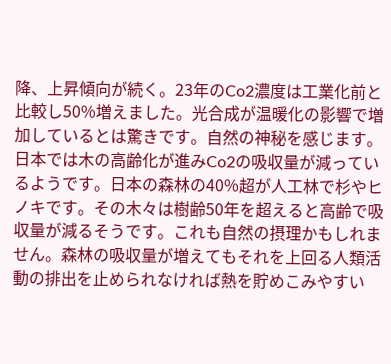降、上昇傾向が続く。23年のCo2濃度は工業化前と比較し50%増えました。光合成が温暖化の影響で増加しているとは驚きです。自然の神秘を感じます。日本では木の高齢化が進みCo2の吸収量が減っているようです。日本の森林の40%超が人工林で杉やヒノキです。その木々は樹齢50年を超えると高齢で吸収量が減るそうです。これも自然の摂理かもしれません。森林の吸収量が増えてもそれを上回る人類活動の排出を止められなければ熱を貯めこみやすい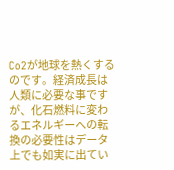Co2が地球を熱くするのです。経済成長は人類に必要な事ですが、化石燃料に変わるエネルギーへの転換の必要性はデータ上でも如実に出てい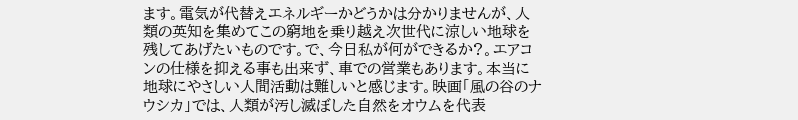ます。電気が代替えエネルギーかどうかは分かりませんが、人類の英知を集めてこの窮地を乗り越え次世代に涼しい地球を残してあげたいものです。で、今日私が何ができるか?。エアコンの仕様を抑える事も出来ず、車での営業もあります。本当に地球にやさしい人間活動は難しいと感じます。映画「風の谷のナウシカ」では、人類が汚し滅ぼした自然をオウムを代表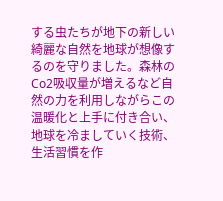する虫たちが地下の新しい綺麗な自然を地球が想像するのを守りました。森林のCo2吸収量が増えるなど自然の力を利用しながらこの温暖化と上手に付き合い、地球を冷ましていく技術、生活習慣を作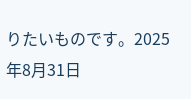りたいものです。2025年8月31日